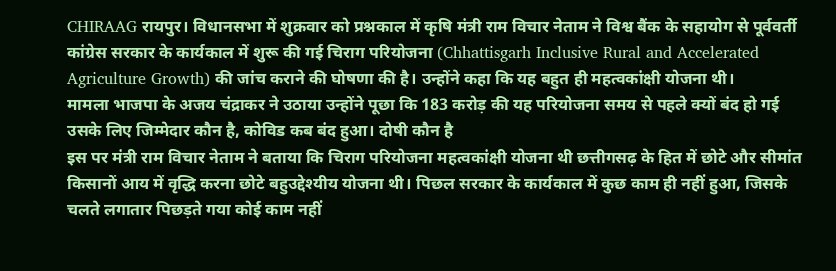CHIRAAG रायपुर। विधानसभा में शुक्रवार को प्रश्नकाल में कृषि मंत्री राम विचार नेताम ने विश्व बैंक के सहायोग से पूर्ववर्ती कांग्रेस सरकार के कार्यकाल में शुरू की गई चिराग परियोजना (Chhattisgarh Inclusive Rural and Accelerated Agriculture Growth) की जांच कराने की घोषणा की है। उन्होंने कहा कि यह बहुत ही महत्वकांक्षी योजना थी।
मामला भाजपा के अजय चंद्राकर ने उठाया उन्होंने पूछा कि 183 करोड़ की यह परियोजना समय से पहले क्यों बंद हो गई उसके लिए जिम्मेदार कौन है, कोविड कब बंद हुआ। दोषी कौन है
इस पर मंत्री राम विचार नेताम ने बताया कि चिराग परियोजना महत्वकांक्षी योजना थी छत्तीगसढ़ के हित में छोटे और सीमांत किसानों आय में वृद्धि करना छोटे बहुउद्देश्यीय योजना थी। पिछल सरकार के कार्यकाल में कुछ काम ही नहीं हुआ, जिसके चलते लगातार पिछड़ते गया कोई काम नहीं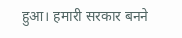हुआ। हमारी सरकार बनने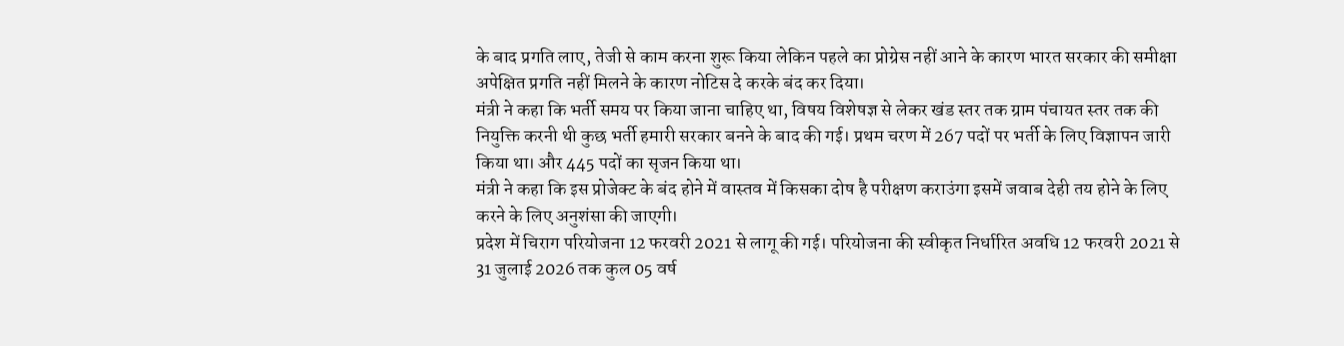के बाद प्रगति लाए, तेजी से काम करना शुरू किया लेकिन पहले का प्रोग्रेस नहीं आने के कारण भारत सरकार की समीक्षा अपेक्षित प्रगति नहीं मिलने के कारण नोटिस दे करके बंद कर दिया।
मंत्री ने कहा कि भर्ती समय पर किया जाना चाहिए था, विषय विशेषज्ञ से लेकर खंड स्तर तक ग्राम पंचायत स्तर तक की नियुक्ति करनी थी कुछ भर्ती हमारी सरकार बनने के बाद की गई। प्रथम चरण में 267 पदों पर भर्ती के लिए विज्ञापन जारी किया था। और 445 पदों का सृजन किया था।
मंत्री ने कहा कि इस प्रोजेक्ट के बंद होने में वास्तव में किसका दोष है परीक्षण कराउंगा इसमें जवाब देही तय होने के लिए करने के लिए अनुशंसा की जाएगी।
प्रदेश में चिराग परियोजना 12 फरवरी 2021 से लागू की गई। परियोजना की स्वीकृत निर्धारित अवधि 12 फरवरी 2021 से 31 जुलाई 2026 तक कुल 05 वर्ष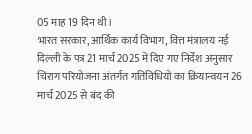05 माह 19 दिन थी।
भारत सरकार, आर्थिक कार्य विभाग, वित्त मंत्रालय नई दिल्ली के पत्र 21 मार्च 2025 में दिए गए निर्देश अनुसार चिराग परियोजना अंतर्गत गतिविधियो का क्रियान्वयन 26 मार्च 2025 से बंद की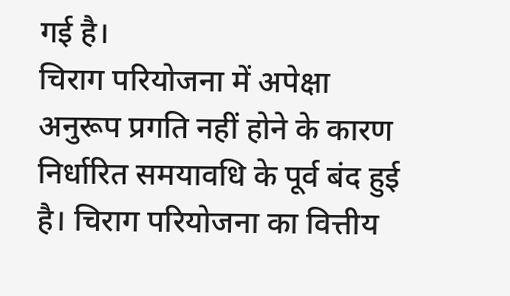गई है।
चिराग परियोजना में अपेक्षा अनुरूप प्रगति नहीं होने के कारण निर्धारित समयावधि के पूर्व बंद हुई है। चिराग परियोजना का वित्तीय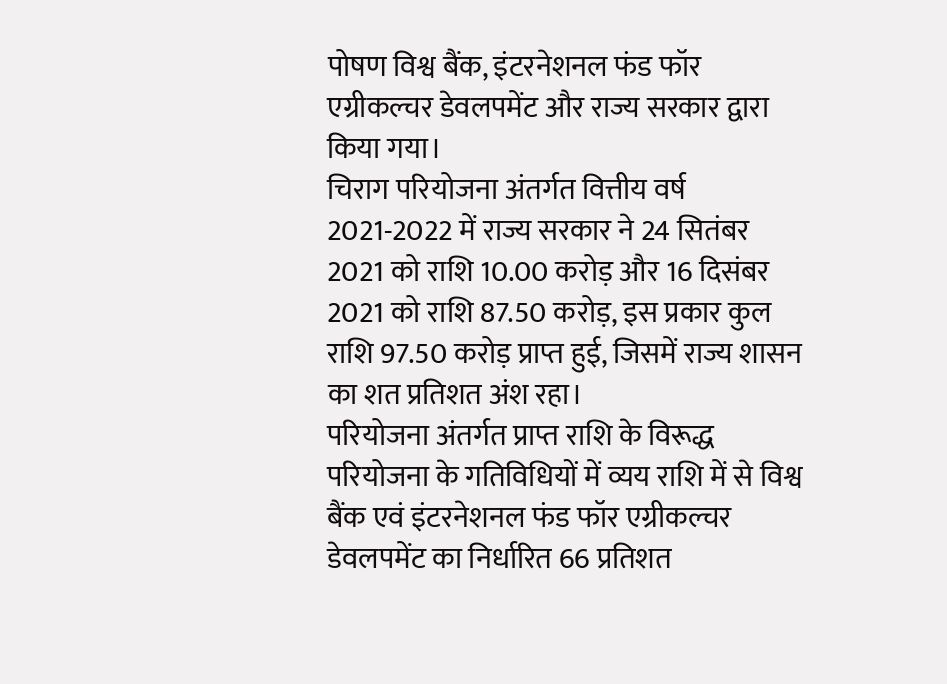पोषण विश्व बैंक, इंटरनेशनल फंड फॉर एग्रीकल्चर डेवलपमेंट और राज्य सरकार द्वारा किया गया।
चिराग परियोजना अंतर्गत वित्तीय वर्ष 2021-2022 में राज्य सरकार ने 24 सितंबर 2021 को राशि 10.00 करोड़ और 16 दिसंबर 2021 को राशि 87.50 करोड़, इस प्रकार कुल राशि 97.50 करोड़ प्राप्त हुई, जिसमें राज्य शासन का शत प्रतिशत अंश रहा।
परियोजना अंतर्गत प्राप्त राशि के विरूद्ध परियोजना के गतिविधियों में व्यय राशि में से विश्व बैंक एवं इंटरनेशनल फंड फॉर एग्रीकल्चर डेवलपमेंट का निर्धारित 66 प्रतिशत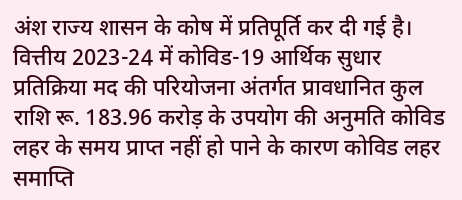अंश राज्य शासन के कोष में प्रतिपूर्ति कर दी गई है।
वित्तीय 2023-24 में कोविड-19 आर्थिक सुधार प्रतिक्रिया मद की परियोजना अंतर्गत प्रावधानित कुल राशि रू. 183.96 करोड़ के उपयोग की अनुमति कोविड लहर के समय प्राप्त नहीं हो पाने के कारण कोविड लहर समाप्ति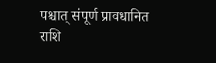पश्चात् संपूर्ण प्रावधानित राशि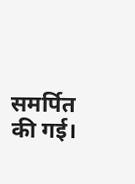समर्पित की गई।